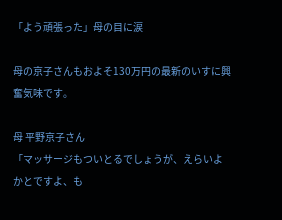「よう頑張った」母の目に涙

母の京子さんもおよそ130万円の最新のいすに興奮気味です。

母 平野京子さん
「マッサージもついとるでしょうが、えらいよかとですよ、も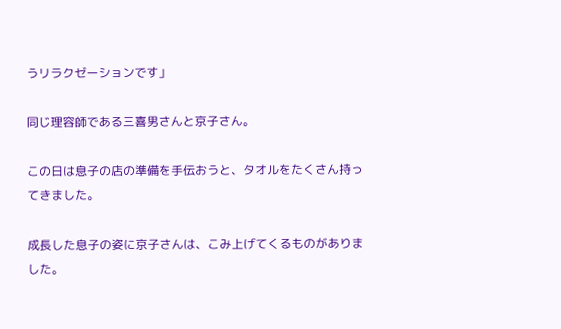うリラクゼーションです」

同じ理容師である三喜男さんと京子さん。

この日は息子の店の準備を手伝おうと、タオルをたくさん持ってきました。

成長した息子の姿に京子さんは、こみ上げてくるものがありました。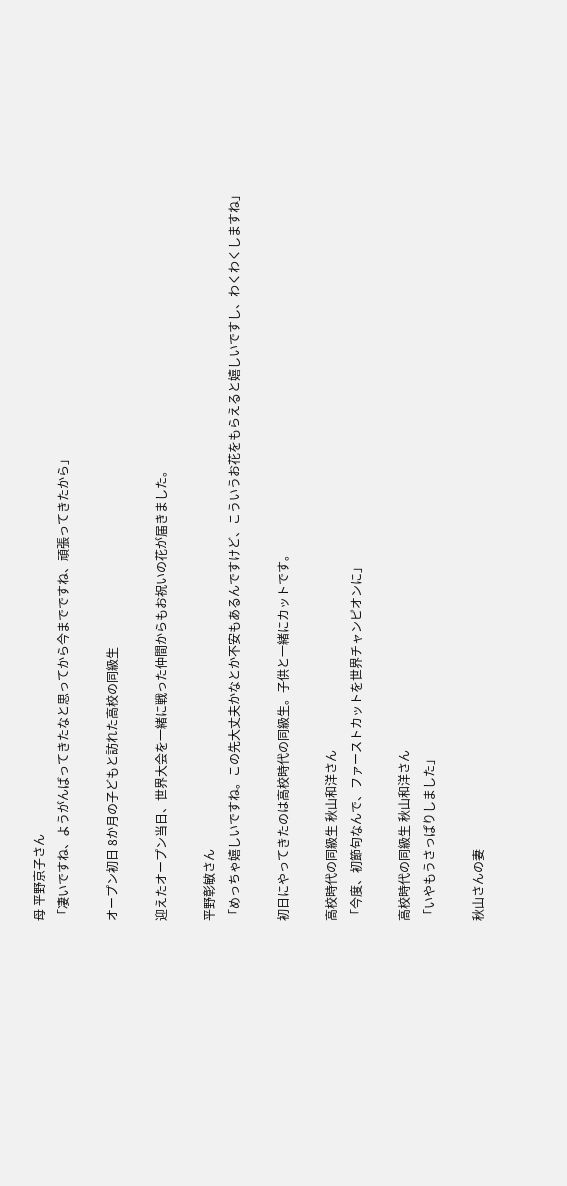母 平野京子さん
「凄いですね、ようがんばってきたなと思ってから今までですね、頑張ってきたから」

オープン初日 8か月の子どもと訪れた高校の同級生

迎えたオープン当日、世界大会を一緒に戦った仲間からもお祝いの花が届きました。

平野彰敏さん
「めっちゃ嬉しいですね。この先大丈夫かなとか不安もあるんですけど、こういうお花をもらえると嬉しいですし、わくわくしますね」

初日にやってきたのは高校時代の同級生。子供と一緒にカットです。

高校時代の同級生 秋山和洋さん
「今度、初節句なんで、ファーストカットを世界チャンピオンに」

高校時代の同級生 秋山和洋さん
「いやもうさっぱりしました」

秋山さんの妻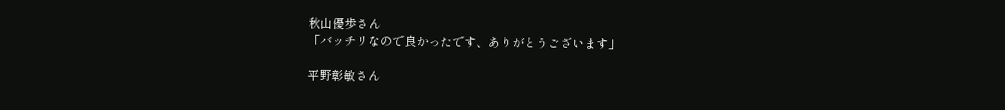秋山優歩さん
「バッチリなので良かったです、ありがとうございます」

平野彰敏さん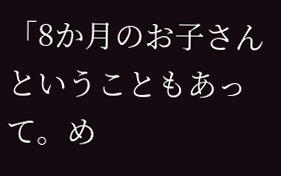「8か月のお子さんということもあって。め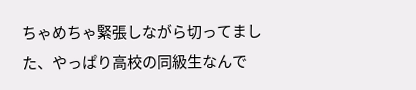ちゃめちゃ緊張しながら切ってました、やっぱり高校の同級生なんで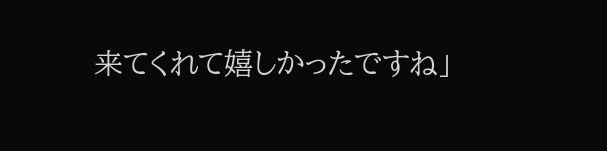来てくれて嬉しかったですね」